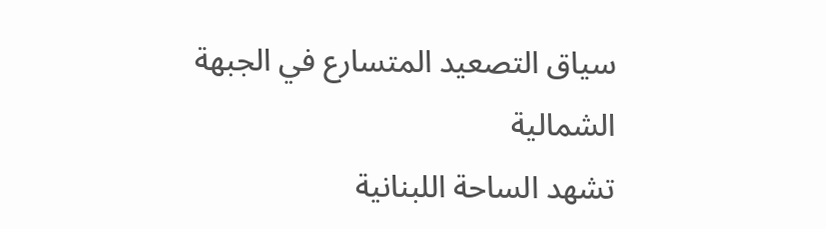سياق التصعيد المتسارع في الجبهة الشمالية
تشهد الساحة اللبنانية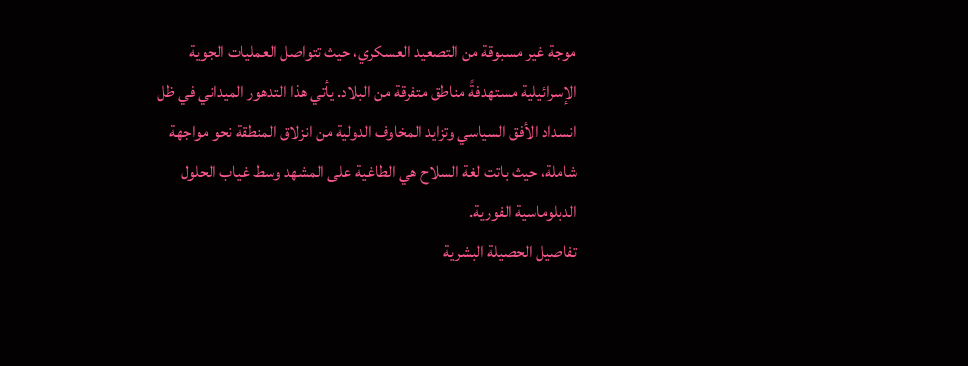موجة غير مسبوقة من التصعيد العسكري، حيث تتواصل العمليات الجوية الإسرائيلية مستهدفةً مناطق متفرقة من البلاد. يأتي هذا التدهور الميداني في ظل انسداد الأفق السياسي وتزايد المخاوف الدولية من انزلاق المنطقة نحو مواجهة شاملة، حيث باتت لغة السلاح هي الطاغية على المشهد وسط غياب الحلول الدبلوماسية الفورية.
تفاصيل الحصيلة البشرية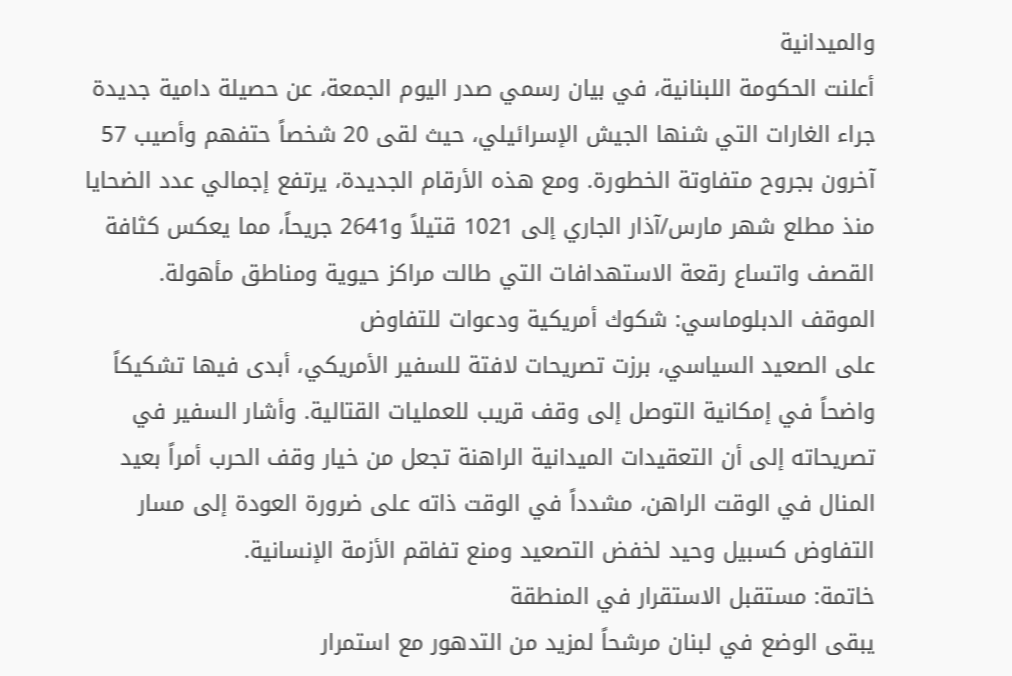والميدانية
أعلنت الحكومة اللبنانية، في بيان رسمي صدر اليوم الجمعة، عن حصيلة دامية جديدة جراء الغارات التي شنها الجيش الإسرائيلي، حيث لقى 20 شخصاً حتفهم وأصيب 57 آخرون بجروح متفاوتة الخطورة. ومع هذه الأرقام الجديدة، يرتفع إجمالي عدد الضحايا منذ مطلع شهر مارس/آذار الجاري إلى 1021 قتيلاً و2641 جريحاً، مما يعكس كثافة القصف واتساع رقعة الاستهدافات التي طالت مراكز حيوية ومناطق مأهولة.
الموقف الدبلوماسي: شكوك أمريكية ودعوات للتفاوض
على الصعيد السياسي، برزت تصريحات لافتة للسفير الأمريكي، أبدى فيها تشكيكاً واضحاً في إمكانية التوصل إلى وقف قريب للعمليات القتالية. وأشار السفير في تصريحاته إلى أن التعقيدات الميدانية الراهنة تجعل من خيار وقف الحرب أمراً بعيد المنال في الوقت الراهن، مشدداً في الوقت ذاته على ضرورة العودة إلى مسار التفاوض كسبيل وحيد لخفض التصعيد ومنع تفاقم الأزمة الإنسانية.
خاتمة: مستقبل الاستقرار في المنطقة
يبقى الوضع في لبنان مرشحاً لمزيد من التدهور مع استمرار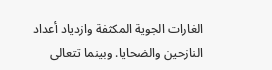الغارات الجوية المكثفة وازدياد أعداد النازحين والضحايا. وبينما تتعالى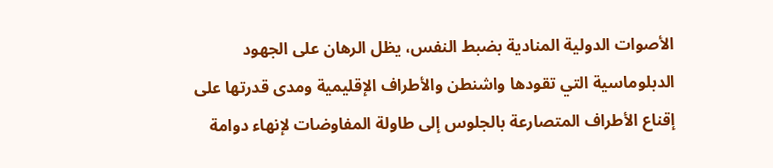الأصوات الدولية المنادية بضبط النفس، يظل الرهان على الجهود الدبلوماسية التي تقودها واشنطن والأطراف الإقليمية ومدى قدرتها على إقناع الأطراف المتصارعة بالجلوس إلى طاولة المفاوضات لإنهاء دوامة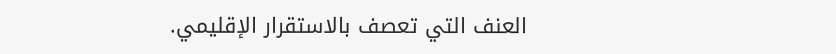العنف التي تعصف بالاستقرار الإقليمي.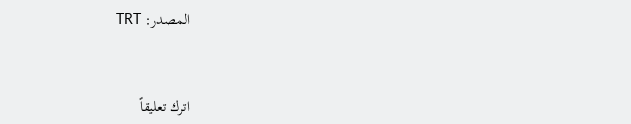المصدر: TRT


اترك تعليقاً